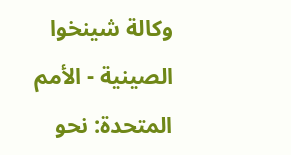وكالة شينخوا الصينية - الأمم المتحدة: نحو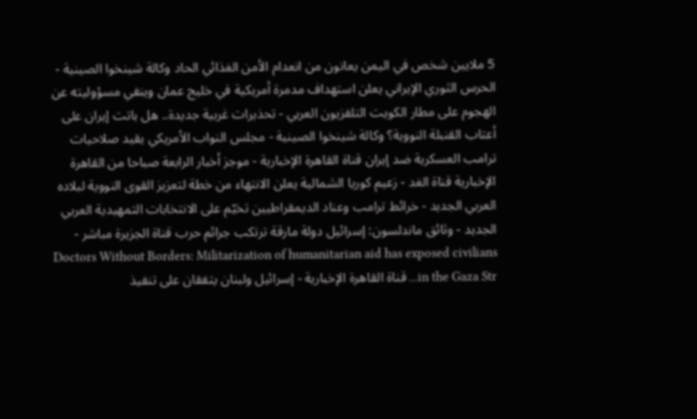5 ملايين شخص في اليمن يعانون من انعدام الأمن الغذائي الحاد وكالة شينخوا الصينية - الحرس الثوري الإيراني يعلن استهداف مدمرة أمريكية في خليج عمان وينفي مسؤوليته عن الهجوم على مطار الكويت التلفزيون العربي - تحذيرات غربية جديدة.. هل باتت إيران على أعتاب القنبلة النووية؟ وكالة شينخوا الصينية - مجلس النواب الأمريكي يقيد صلاحيات ترامب العسكرية ضد إيران قناة القاهرة الإخبارية - موجز أخبار الرابعة صباحا من القاهرة الإخبارية قناة الغد - زعيم كوريا الشمالية يعلن الانتهاء من خطة لتعزيز القوى النووية لبلاده العربي الجديد - خرائط ترامب وعناد الديمقراطيين تخيّم على الانتخابات التمهيدية العربي الجديد - وثائق ماندلسون: إسرائيل دولة مارقة ترتكب جرائم حرب قناة الجزيرة مباشر - Doctors Without Borders: Militarization of humanitarian aid has exposed civilians in the Gaza Str... قناة القاهرة الإخبارية - إسرائيل ولبنان يتفقان على تنفيذ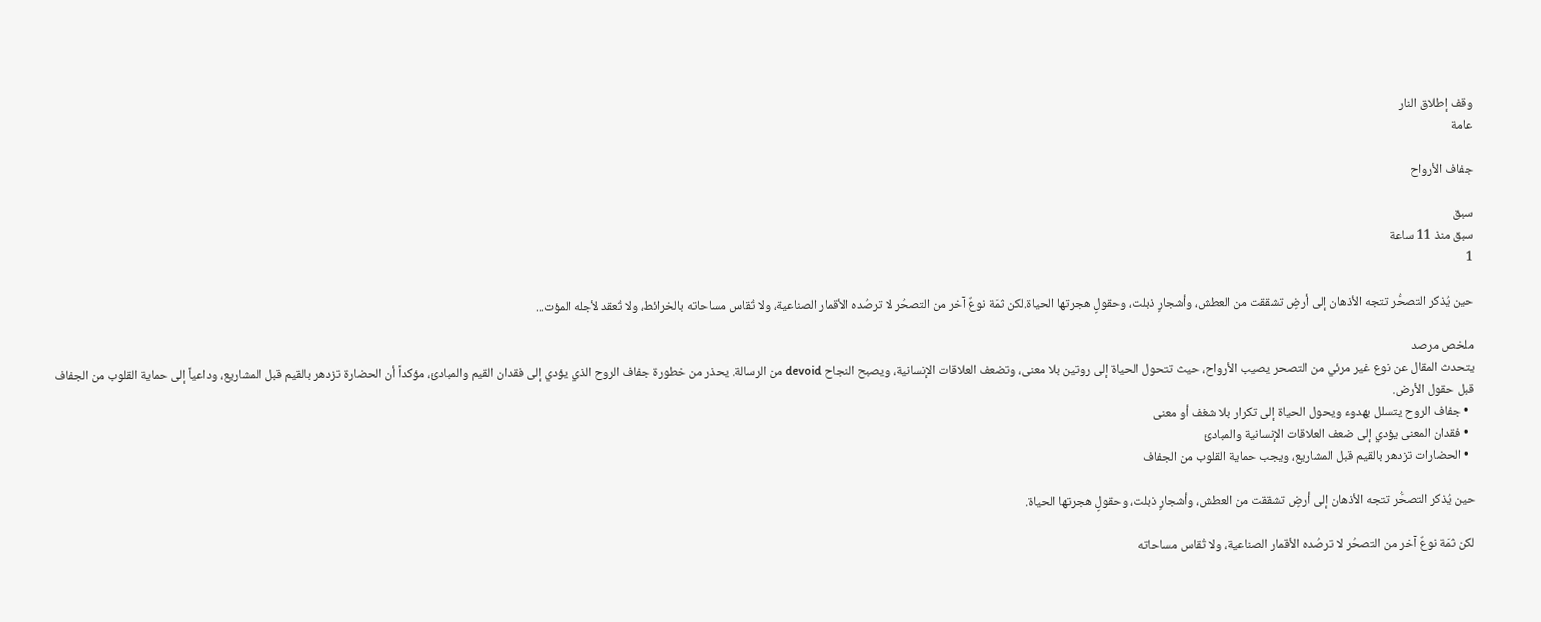وقف إطلاق النار
عامة

جفاف الأرواح

سبق
سبق منذ 11 ساعة
1

حين يُذكر التصحَُر تتجه الأذهان إلى أرضٍ تشققت من العطش، وأشجارٍ ذبلت، وحقولٍ هجرتها الحياة.لكن ثمَة نوعٌ آخر من التصحُر لا ترصُده الأقمار الصناعية، ولا تُقاس مساحاته بالخرائط، ولا تُعقد لأجله المؤت...

ملخص مرصد
يتحدث المقال عن نوع غير مرئي من التصحر يصيب الأرواح، حيث تتحول الحياة إلى روتين بلا معنى، وتضعف العلاقات الإنسانية، ويصبح النجاح devoid من الرسالة. يحذر من خطورة جفاف الروح الذي يؤدي إلى فقدان القيم والمبادئ، مؤكداً أن الحضارة تزدهر بالقيم قبل المشاريع، وداعياً إلى حماية القلوب من الجفاف قبل حقول الأرض.
  • جفاف الروح يتسلل بهدوء ويحول الحياة إلى تكرار بلا شغف أو معنى
  • فقدان المعنى يؤدي إلى ضعف العلاقات الإنسانية والمبادئ
  • الحضارات تزدهر بالقيم قبل المشاريع، ويجب حماية القلوب من الجفاف

حين يُذكر التصحَُر تتجه الأذهان إلى أرضٍ تشققت من العطش، وأشجارٍ ذبلت، وحقولٍ هجرتها الحياة.

لكن ثمَة نوعٌ آخر من التصحُر لا ترصُده الأقمار الصناعية، ولا تُقاس مساحاته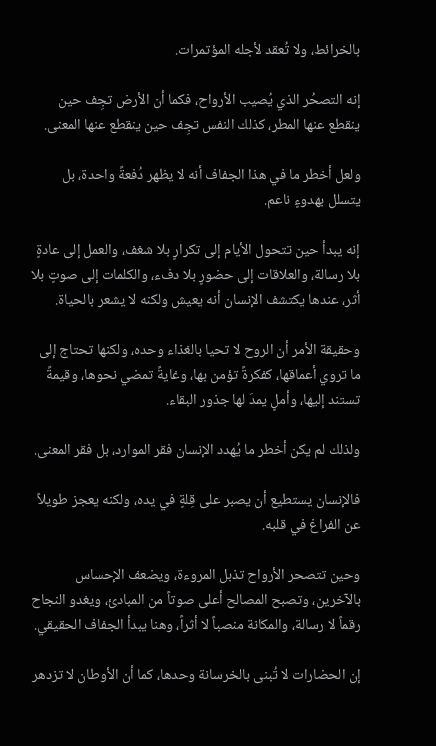بالخرائط، ولا تُعقد لأجله المؤتمرات.

إنه التصحُر الذي يُصيب الأرواح، فكما أن الأرض تجِف حين ينقطع عنها المطر، كذلك النفس تجِف حين ينقطع عنها المعنى.

ولعل أخطر ما في هذا الجفاف أنه لا يظهر دُفعةً واحدة، بل يتسلل بهدوءٍ ناعم.

إنه يبدأ حين تتحول الأيام إلى تكرارٍ بلا شغف، والعمل إلى عادةٍ بلا رسالة، والعلاقات إلى حضورٍ بلا دفء، والكلمات إلى صوتٍ بلا أثر، عندها يكتشف الإنسان أنه يعيش ولكنه لا يشعر بالحياة.

وحقيقة الأمر أن الروح لا تحيا بالغذاء وحده، ولكنها تحتاج إلى ما تروي أعماقها، كفكرةً تؤمن بها، وغايةً تمضي نحوها، وقيمةً تستند إليها، وأملٍ يمدَ لها جذور البقاء.

ولذلك لم يكن أخطر ما يُهدد الإنسان فقر الموارد، بل فقر المعنى.

فالإنسان يستطيع أن يصبر على قِلةٍ في يده، ولكنه يعجز طويلاً عن الفراغ في قلبه.

وحين تتصحر الأرواح تذبل المروءة، ويضعف الإحساس بالآخرين، وتصبح المصالح أعلى صوتاً من المبادئ، ويغدو النجاح رقماً لا رسالة، والمكانة منصباً لا أثراً، وهنا يبدأ الجفاف الحقيقي.

إن الحضارات لا تُبنى بالخرسانة وحدها، كما أن الأوطان لا تزدهر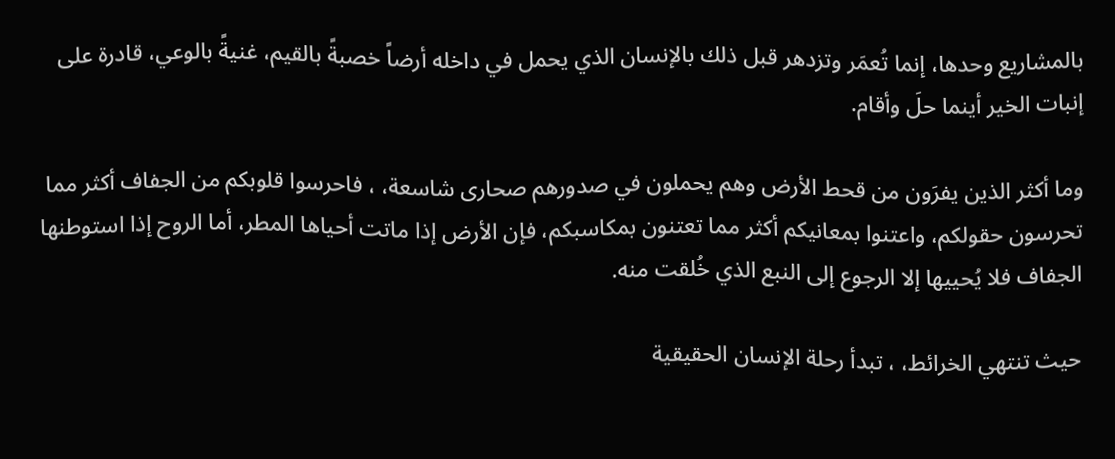بالمشاريع وحدها، إنما تُعمَر وتزدهر قبل ذلك بالإنسان الذي يحمل في داخله أرضاً خصبةً بالقيم، غنيةً بالوعي، قادرة على إنبات الخير أينما حلَ وأقام.

وما أكثر الذين يفرَون من قحط الأرض وهم يحملون في صدورهم صحارى شاسعة، ، فاحرسوا قلوبكم من الجفاف أكثر مما تحرسون حقولكم، واعتنوا بمعانيكم أكثر مما تعتنون بمكاسبكم، فإن الأرض إذا ماتت أحياها المطر، أما الروح إذا استوطنها الجفاف فلا يُحييها إلا الرجوع إلى النبع الذي خُلقت منه.

حيث تنتهي الخرائط، ، تبدأ رحلة الإنسان الحقيقية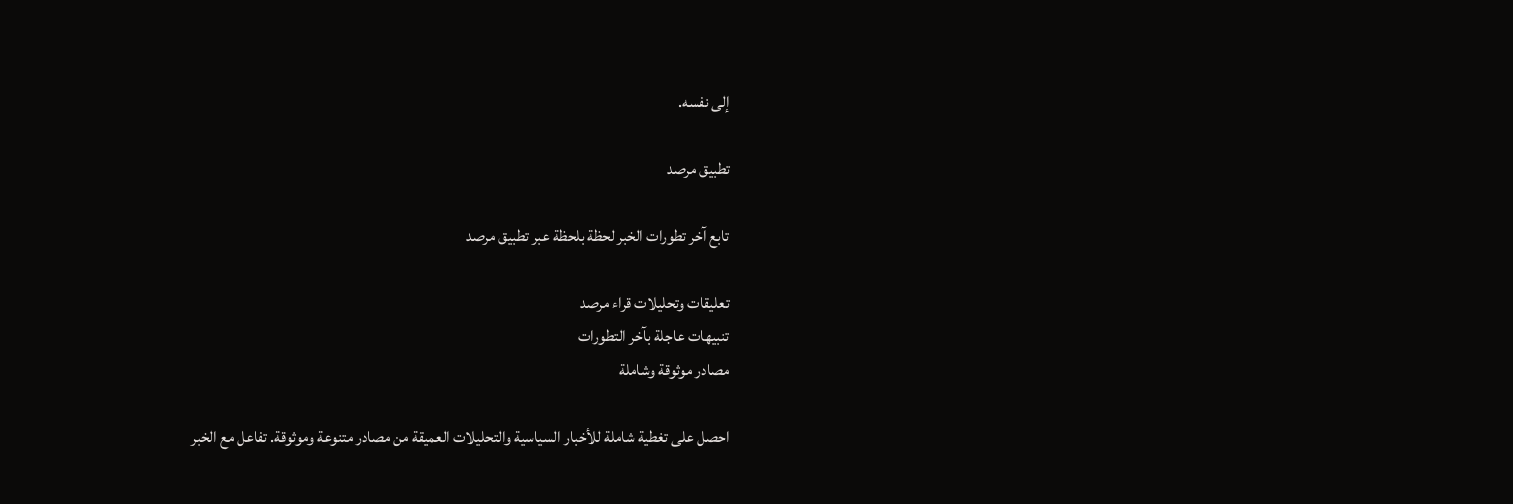إلى نفسه.

تطبيق مرصد

تابع آخر تطورات الخبر لحظة بلحظة عبر تطبيق مرصد

تعليقات وتحليلات قراء مرصد
تنبيهات عاجلة بآخر التطورات
مصادر موثوقة وشاملة

احصل على تغطية شاملة للأخبار السياسية والتحليلات العميقة من مصادر متنوعة وموثوقة. تفاعل مع الخبر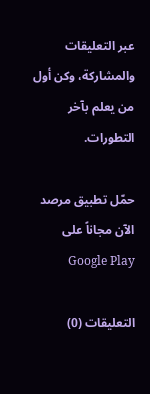عبر التعليقات والمشاركة، وكن أول من يعلم بآخر التطورات.

حمّل تطبيق مرصد الآن مجاناً على Google Play

التعليقات (0)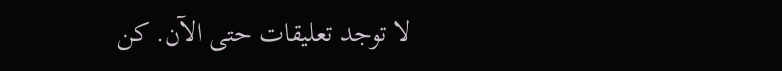لا توجد تعليقات حتى الآن. كن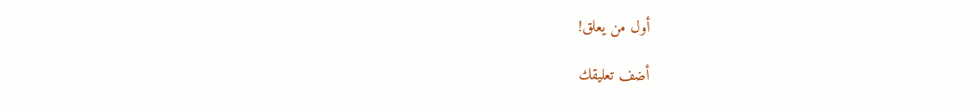أول من يعلق!

أضف تعليقك